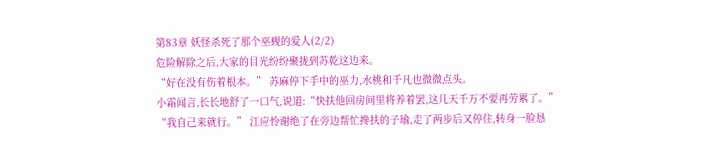第83章 妖怪杀死了那个巫觋的爱人(2/2)
危险解除之后,大家的目光纷纷聚拢到苏乾这边来。
“好在没有伤着根本。” 苏麻停下手中的巫力,水桃和千凡也微微点头。
小霜闻言,长长地舒了一口气,说道:“快扶他回房间里将养着罢,这几天千万不要再劳累了。”
“我自己来就行。” 江应怜谢绝了在旁边帮忙搀扶的子瑜,走了两步后又停住,转身一脸恳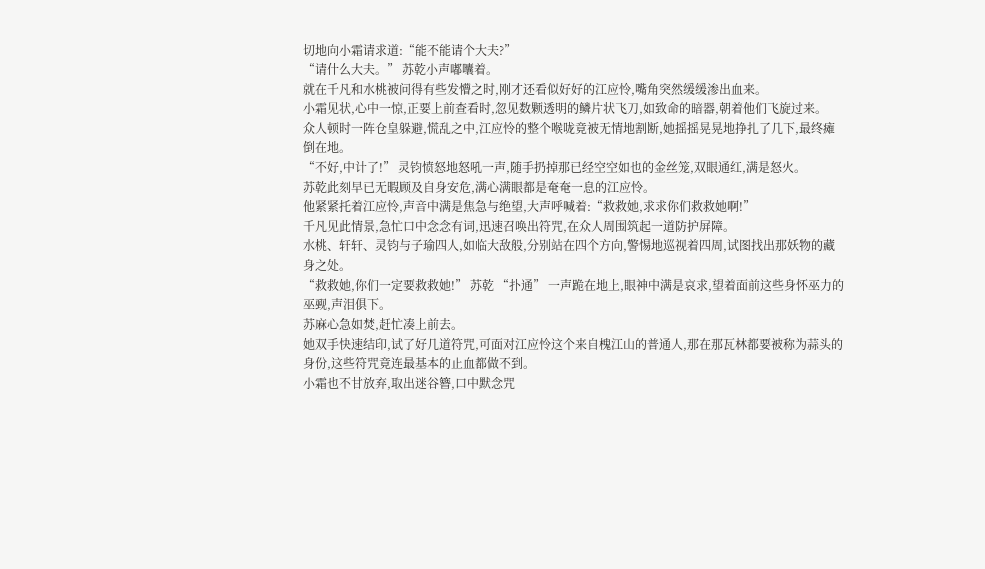切地向小霜请求道:“能不能请个大夫?”
“请什么大夫。” 苏乾小声嘟囔着。
就在千凡和水桃被问得有些发懵之时,刚才还看似好好的江应怜,嘴角突然缓缓渗出血来。
小霜见状,心中一惊,正要上前查看时,忽见数颗透明的鳞片状飞刀,如致命的暗器,朝着他们飞旋过来。
众人顿时一阵仓皇躲避,慌乱之中,江应怜的整个喉咙竟被无情地割断,她摇摇晃晃地挣扎了几下,最终瘫倒在地。
“不好,中计了!” 灵钧愤怒地怒吼一声,随手扔掉那已经空空如也的金丝笼,双眼通红,满是怒火。
苏乾此刻早已无暇顾及自身安危,满心满眼都是奄奄一息的江应怜。
他紧紧托着江应怜,声音中满是焦急与绝望,大声呼喊着:“救救她,求求你们救救她啊!”
千凡见此情景,急忙口中念念有词,迅速召唤出符咒,在众人周围筑起一道防护屏障。
水桃、轩轩、灵钧与子瑜四人,如临大敌般,分别站在四个方向,警惕地巡视着四周,试图找出那妖物的藏身之处。
“救救她,你们一定要救救她!” 苏乾 “扑通” 一声跪在地上,眼神中满是哀求,望着面前这些身怀巫力的巫觋,声泪俱下。
苏麻心急如焚,赶忙凑上前去。
她双手快速结印,试了好几道符咒,可面对江应怜这个来自槐江山的普通人,那在那瓦林都要被称为蒜头的身份,这些符咒竟连最基本的止血都做不到。
小霜也不甘放弃,取出迷谷簪,口中默念咒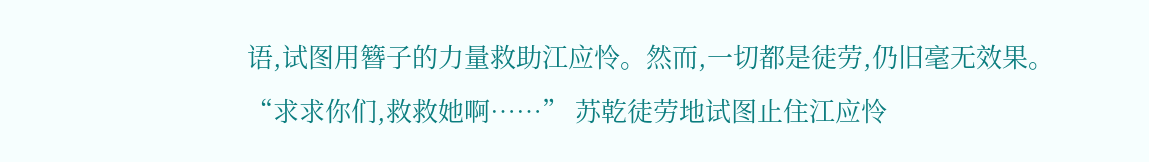语,试图用簪子的力量救助江应怜。然而,一切都是徒劳,仍旧毫无效果。
“求求你们,救救她啊……” 苏乾徒劳地试图止住江应怜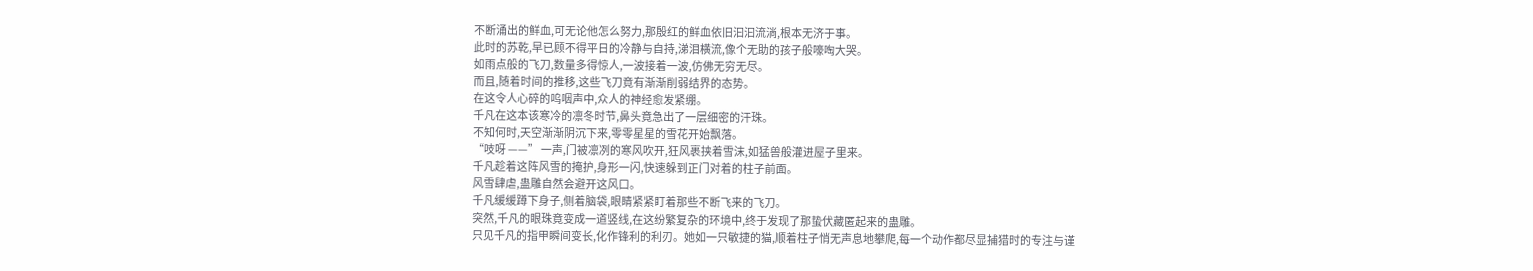不断涌出的鲜血,可无论他怎么努力,那殷红的鲜血依旧汩汩流淌,根本无济于事。
此时的苏乾,早已顾不得平日的冷静与自持,涕泪横流,像个无助的孩子般嚎啕大哭。
如雨点般的飞刀,数量多得惊人,一波接着一波,仿佛无穷无尽。
而且,随着时间的推移,这些飞刀竟有渐渐削弱结界的态势。
在这令人心碎的呜咽声中,众人的神经愈发紧绷。
千凡在这本该寒冷的凛冬时节,鼻头竟急出了一层细密的汗珠。
不知何时,天空渐渐阴沉下来,零零星星的雪花开始飘落。
“吱呀 ——” 一声,门被凛冽的寒风吹开,狂风裹挟着雪沫,如猛兽般灌进屋子里来。
千凡趁着这阵风雪的掩护,身形一闪,快速躲到正门对着的柱子前面。
风雪肆虐,蛊雕自然会避开这风口。
千凡缓缓蹲下身子,侧着脑袋,眼睛紧紧盯着那些不断飞来的飞刀。
突然,千凡的眼珠竟变成一道竖线,在这纷繁复杂的环境中,终于发现了那蛰伏藏匿起来的蛊雕。
只见千凡的指甲瞬间变长,化作锋利的利刃。她如一只敏捷的猫,顺着柱子悄无声息地攀爬,每一个动作都尽显捕猎时的专注与谨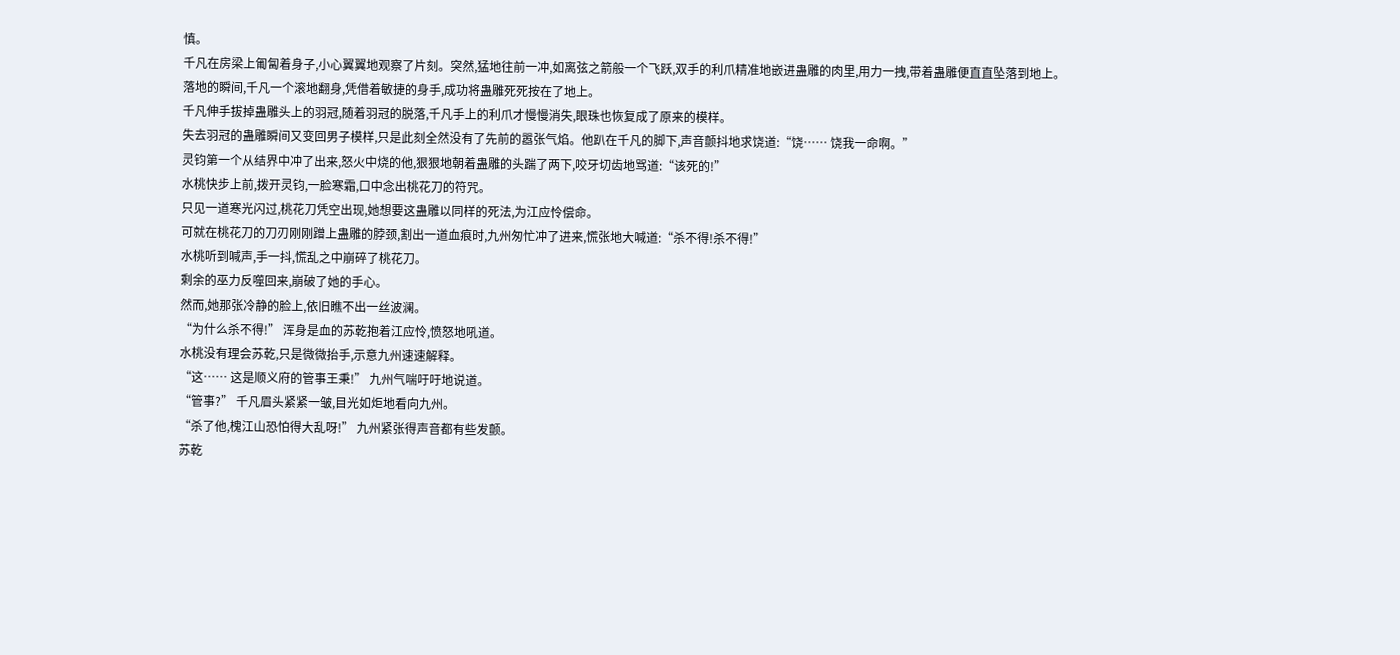慎。
千凡在房梁上匍匐着身子,小心翼翼地观察了片刻。突然,猛地往前一冲,如离弦之箭般一个飞跃,双手的利爪精准地嵌进蛊雕的肉里,用力一拽,带着蛊雕便直直坠落到地上。
落地的瞬间,千凡一个滚地翻身,凭借着敏捷的身手,成功将蛊雕死死按在了地上。
千凡伸手拔掉蛊雕头上的羽冠,随着羽冠的脱落,千凡手上的利爪才慢慢消失,眼珠也恢复成了原来的模样。
失去羽冠的蛊雕瞬间又变回男子模样,只是此刻全然没有了先前的嚣张气焰。他趴在千凡的脚下,声音颤抖地求饶道:“饶…… 饶我一命啊。”
灵钧第一个从结界中冲了出来,怒火中烧的他,狠狠地朝着蛊雕的头踹了两下,咬牙切齿地骂道:“该死的!”
水桃快步上前,拨开灵钧,一脸寒霜,口中念出桃花刀的符咒。
只见一道寒光闪过,桃花刀凭空出现,她想要这蛊雕以同样的死法,为江应怜偿命。
可就在桃花刀的刀刃刚刚蹭上蛊雕的脖颈,割出一道血痕时,九州匆忙冲了进来,慌张地大喊道:“杀不得!杀不得!”
水桃听到喊声,手一抖,慌乱之中崩碎了桃花刀。
剩余的巫力反噬回来,崩破了她的手心。
然而,她那张冷静的脸上,依旧瞧不出一丝波澜。
“为什么杀不得!” 浑身是血的苏乾抱着江应怜,愤怒地吼道。
水桃没有理会苏乾,只是微微抬手,示意九州速速解释。
“这…… 这是顺义府的管事王秉!” 九州气喘吁吁地说道。
“管事?” 千凡眉头紧紧一皱,目光如炬地看向九州。
“杀了他,槐江山恐怕得大乱呀!” 九州紧张得声音都有些发颤。
苏乾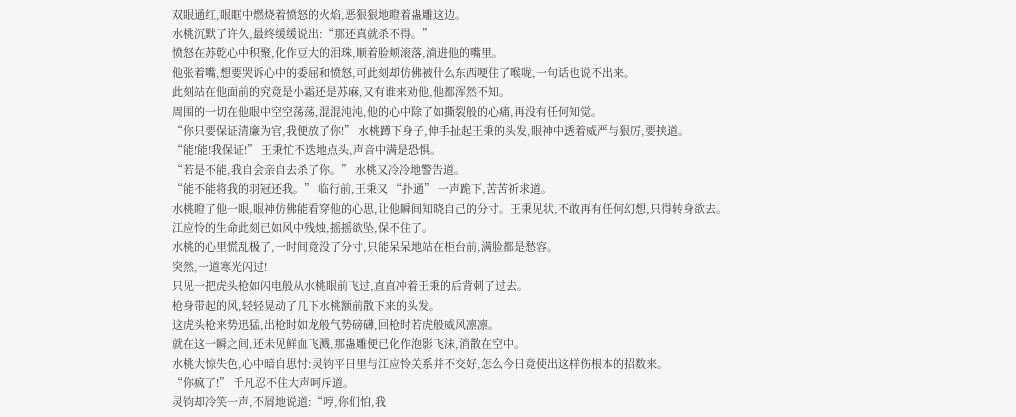双眼通红,眼眶中燃烧着愤怒的火焰,恶狠狠地瞪着蛊雕这边。
水桃沉默了许久,最终缓缓说出:“那还真就杀不得。”
愤怒在苏乾心中积聚,化作豆大的泪珠,顺着脸颊滚落,淌进他的嘴里。
他张着嘴,想要哭诉心中的委屈和愤怒,可此刻却仿佛被什么东西哽住了喉咙,一句话也说不出来。
此刻站在他面前的究竟是小霜还是苏麻,又有谁来劝他,他都浑然不知。
周围的一切在他眼中空空荡荡,混混沌沌,他的心中除了如撕裂般的心痛,再没有任何知觉。
“你只要保证清廉为官,我便放了你!” 水桃蹲下身子,伸手扯起王秉的头发,眼神中透着威严与狠厉,要挟道。
“能!能!我保证!” 王秉忙不迭地点头,声音中满是恐惧。
“若是不能,我自会亲自去杀了你。” 水桃又冷冷地警告道。
“能不能将我的羽冠还我。” 临行前,王秉又 “扑通” 一声跪下,苦苦祈求道。
水桃瞪了他一眼,眼神仿佛能看穿他的心思,让他瞬间知晓自己的分寸。王秉见状,不敢再有任何幻想,只得转身欲去。
江应怜的生命此刻已如风中残烛,摇摇欲坠,保不住了。
水桃的心里慌乱极了,一时间竟没了分寸,只能呆呆地站在柜台前,满脸都是愁容。
突然,一道寒光闪过!
只见一把虎头枪如闪电般从水桃眼前飞过,直直冲着王秉的后背刺了过去。
枪身带起的风,轻轻晃动了几下水桃额前散下来的头发。
这虎头枪来势迅猛,出枪时如龙般气势磅礴,回枪时若虎般威风凛凛。
就在这一瞬之间,还未见鲜血飞溅,那蛊雕便已化作泡影飞沫,消散在空中。
水桃大惊失色,心中暗自思忖:灵钧平日里与江应怜关系并不交好,怎么今日竟使出这样伤根本的招数来。
“你疯了!” 千凡忍不住大声呵斥道。
灵钧却冷笑一声,不屑地说道:“哼,你们怕,我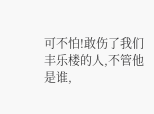可不怕!敢伤了我们丰乐楼的人,不管他是谁,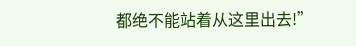都绝不能站着从这里出去!”